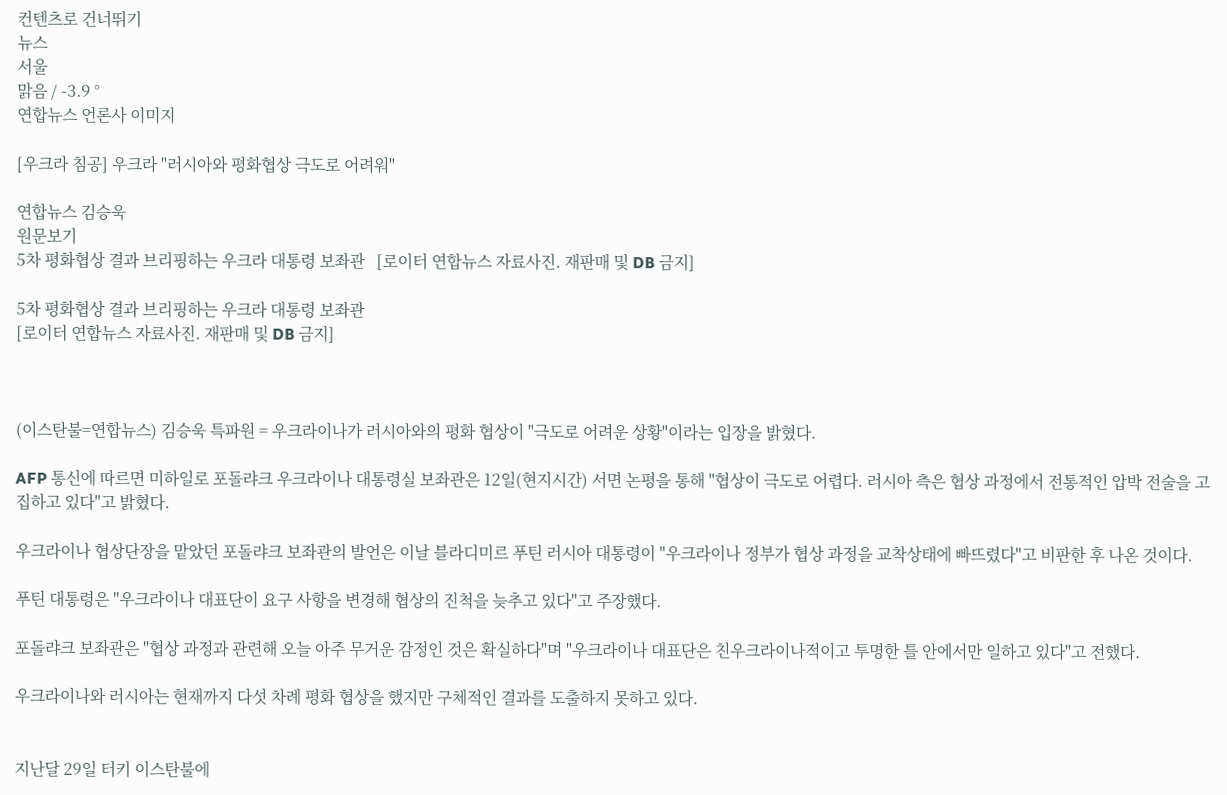컨텐츠로 건너뛰기
뉴스
서울
맑음 / -3.9 °
연합뉴스 언론사 이미지

[우크라 침공] 우크라 "러시아와 평화협상 극도로 어려워"

연합뉴스 김승욱
원문보기
5차 평화협상 결과 브리핑하는 우크라 대통령 보좌관   [로이터 연합뉴스 자료사진. 재판매 및 DB 금지]

5차 평화협상 결과 브리핑하는 우크라 대통령 보좌관
[로이터 연합뉴스 자료사진. 재판매 및 DB 금지]



(이스탄불=연합뉴스) 김승욱 특파원 = 우크라이나가 러시아와의 평화 협상이 "극도로 어려운 상황"이라는 입장을 밝혔다.

AFP 통신에 따르면 미하일로 포돌랴크 우크라이나 대통령실 보좌관은 12일(현지시간) 서면 논평을 통해 "협상이 극도로 어렵다. 러시아 측은 협상 과정에서 전통적인 압박 전술을 고집하고 있다"고 밝혔다.

우크라이나 협상단장을 맡았던 포돌랴크 보좌관의 발언은 이날 블라디미르 푸틴 러시아 대통령이 "우크라이나 정부가 협상 과정을 교착상태에 빠뜨렸다"고 비판한 후 나온 것이다.

푸틴 대통령은 "우크라이나 대표단이 요구 사항을 변경해 협상의 진척을 늦추고 있다"고 주장했다.

포돌랴크 보좌관은 "협상 과정과 관련해 오늘 아주 무거운 감정인 것은 확실하다"며 "우크라이나 대표단은 친우크라이나적이고 투명한 틀 안에서만 일하고 있다"고 전했다.

우크라이나와 러시아는 현재까지 다섯 차례 평화 협상을 했지만 구체적인 결과를 도출하지 못하고 있다.


지난달 29일 터키 이스탄불에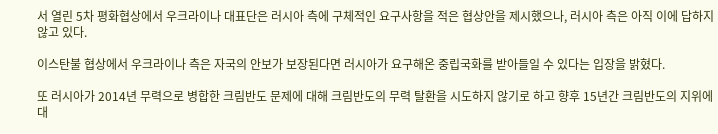서 열린 5차 평화협상에서 우크라이나 대표단은 러시아 측에 구체적인 요구사항을 적은 협상안을 제시했으나, 러시아 측은 아직 이에 답하지 않고 있다.

이스탄불 협상에서 우크라이나 측은 자국의 안보가 보장된다면 러시아가 요구해온 중립국화를 받아들일 수 있다는 입장을 밝혔다.

또 러시아가 2014년 무력으로 병합한 크림반도 문제에 대해 크림반도의 무력 탈환을 시도하지 않기로 하고 향후 15년간 크림반도의 지위에 대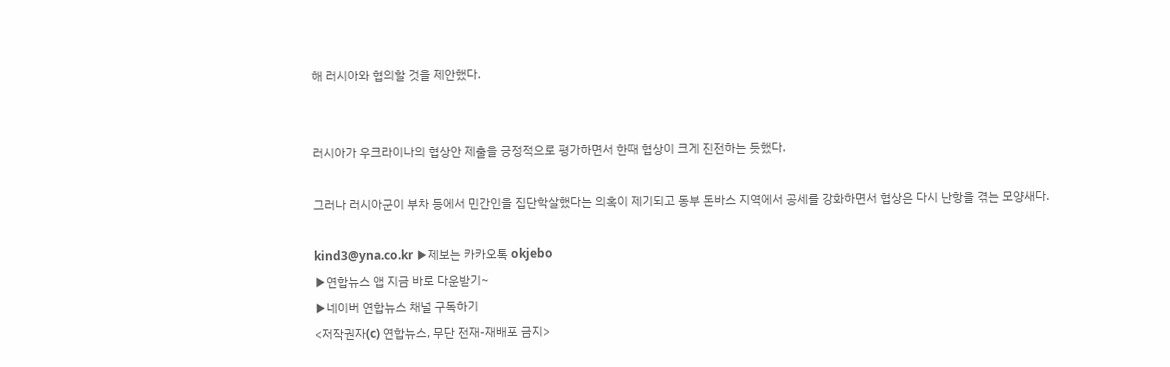해 러시아와 협의할 것을 제안했다.


러시아가 우크라이나의 협상안 제출을 긍정적으로 평가하면서 한때 협상이 크게 진전하는 듯했다.

그러나 러시아군이 부차 등에서 민간인을 집단학살했다는 의혹이 제기되고 동부 돈바스 지역에서 공세를 강화하면서 협상은 다시 난항을 겪는 모양새다.

kind3@yna.co.kr ▶제보는 카카오톡 okjebo
▶연합뉴스 앱 지금 바로 다운받기~
▶네이버 연합뉴스 채널 구독하기
<저작권자(c) 연합뉴스, 무단 전재-재배포 금지>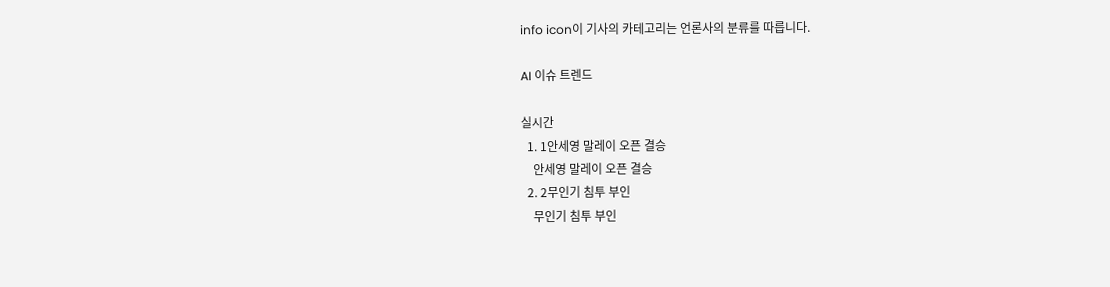info icon이 기사의 카테고리는 언론사의 분류를 따릅니다.

AI 이슈 트렌드

실시간
  1. 1안세영 말레이 오픈 결승
    안세영 말레이 오픈 결승
  2. 2무인기 침투 부인
    무인기 침투 부인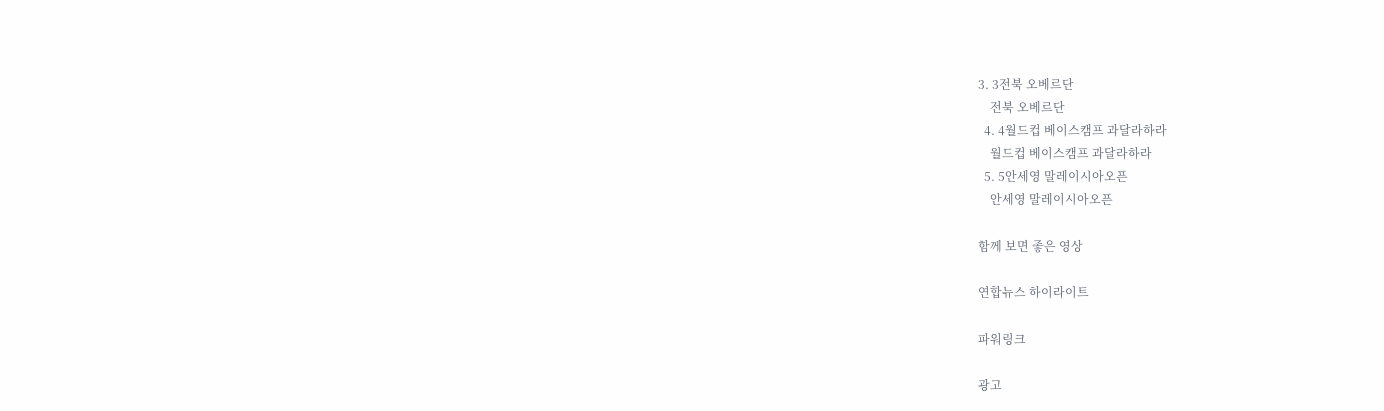3. 3전북 오베르단
    전북 오베르단
  4. 4월드컵 베이스캠프 과달라하라
    월드컵 베이스캠프 과달라하라
  5. 5안세영 말레이시아오픈
    안세영 말레이시아오픈

함께 보면 좋은 영상

연합뉴스 하이라이트

파워링크

광고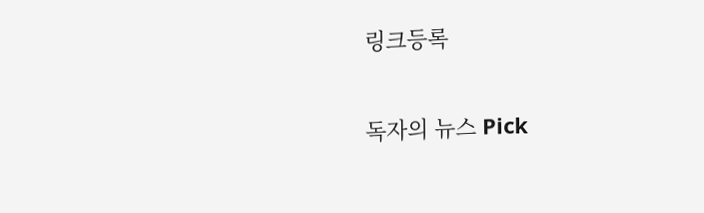링크등록

독자의 뉴스 Pick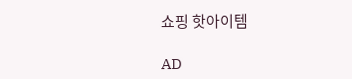쇼핑 핫아이템

AD